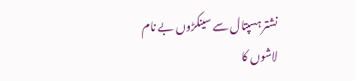نشتر ہسپتال سے سینکڑوں بے نام لاشوں کا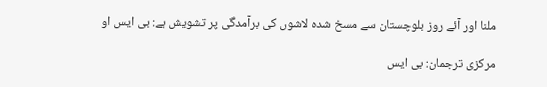ملنا اور آئے روز بلوچستان سے مسخ شدہ لاشوں کی برآمدگی پر تشویش ہے: بی ایس او

مرکزی ترجمان: بی ایس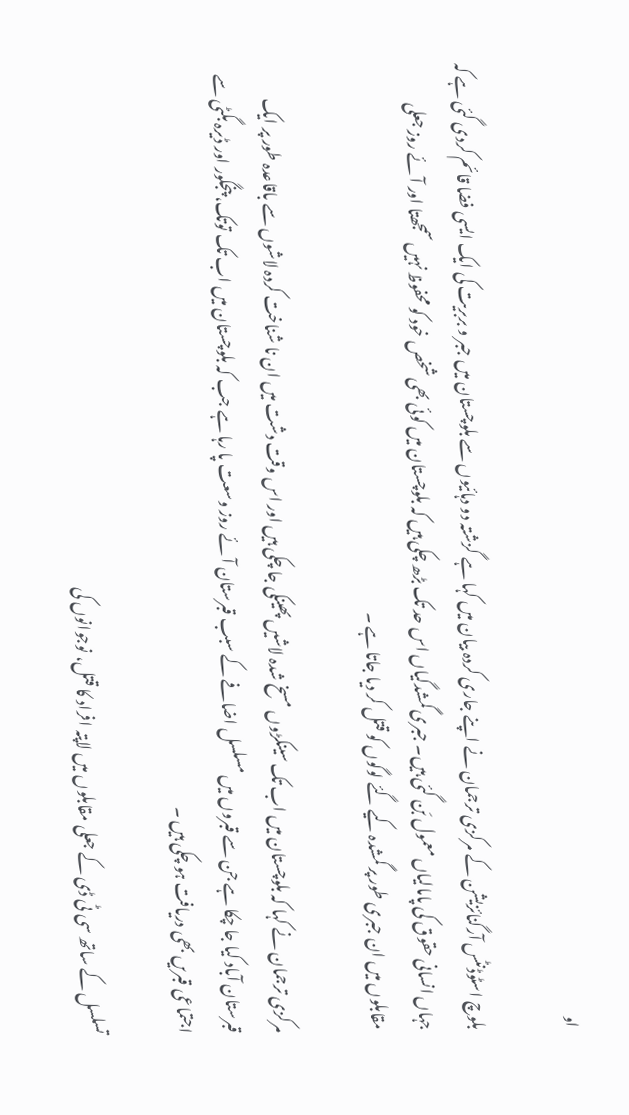او

بلوچ اسٹوڈنٹس آرگنائزیشن کے مرکزی ترجمان نے اپنے جاری کردہ بیان میں کہا ہے گزشتہ دو دہائیوں سے بلوچستان میں جبر و بربریت کی ایک ایسی فضا قائم کردی گئی ہے کہ جہاں انسانی حقوق کی پامالیاں معمول بَن گئی ہیں۔ جبری گمشدگیاں اس حد تک بڑھ چکی ہیں کہ بلوچستان میں کوئی بھی شخص خود کو محفوظ نہیں سمجھتا اور آئے روز جعلی مقابلوں میں ان جبری طور پر گمشدہ کیے گئے لوگوں کو قتل کر دیا جاتا ہے ۔

مرکزی ترجمان نے کہا کہ بلوچستان میں اب تک سینکڑوں مسخ شدہ لاشیں پھینکی جا چکی ہیں اور اس وقت دشت میں ان نا شناخت کردہ لاشوں سے باقاعدہ طور پر ایک قبرستان آباد کیا جا چکا ہے جن سے قبروں میں مسلسل اضافے کے سبب قبرستان آئے روز وسعت پا رہا ہے جب کہ بلوچستان میں اب تک توتک، پنجگور اور ڈیرہ بگٹی سے اجتماعی قبریں بھی دریافت ہو چکی ہیں ۔

تسلسل کے ساتھ سی ٹی ڈی کے جعلی مقابلوں میں لاپتہ افراد کا قتل، نوجوانوں کی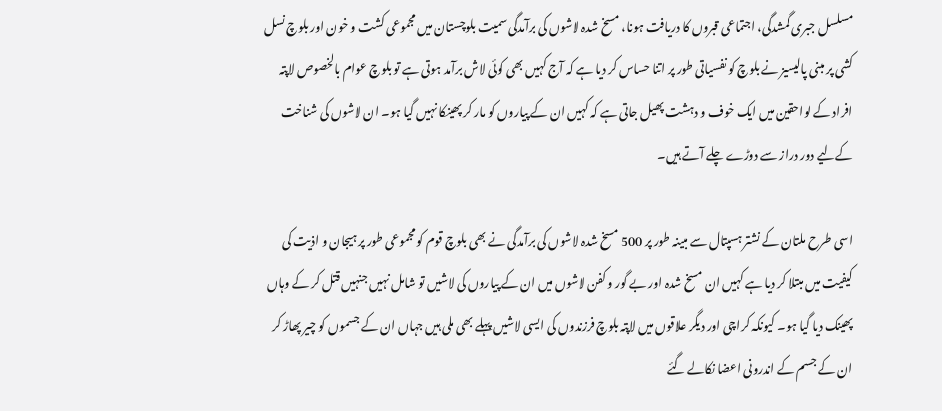مسلسل جبری گمشدگی، اجتماعی قبروں کا دریافت ہونا، مسخ شدہ لاشوں کی برآمدگی سمیت بلوچستان میں مجموعی کشت و خون اور بلوچ نسل کشی پر مبنی پالیسیز نے بلوچ کو نفسیاتی طور پر اتنا حساس کر دیا ہے کہ آج کہیں بھی کوئی لاش برآمد ہوتی ہے تو بلوچ عوام بالخصوص لاپتہ افراد کے لواحقین میں ایک خوف و دہشت پھیل جاتی ہے کہ کہیں ان کے پیاروں کو مار کر پھینکا نہیں گیا ہو۔ ان لاشوں کی شناخت کےلیے دور دراز سے دوڑے چلے آتے ہیں۔

اسی طرح ملتان کے نشتر ہسپتال سے مبینہ طور پر 500 مسخ شدہ لاشوں کی برآمدگی نے بھی بلوچ قوم کو مجموعی طور پر ہیجان و اذیت کی کیفیت میں مبتلا کر دیا ہے کہیں ان مسخ شدہ اور بے گور و کفن لاشوں میں ان کے پیاروں کی لاشیں تو شامل نہیں جنہیں قتل کر کے وہاں پھینک دیا گیا ہو۔ کیونکہ کراچی اور دیگر علاقوں میں لاپتہ بلوچ فرزندوں کی ایسی لاشیں پہلے بھی ملی ہیں جہاں ان کے جسموں کو چیر پھاڑ کر ان کے جسم کے اندرونی اعضا نکالے گئے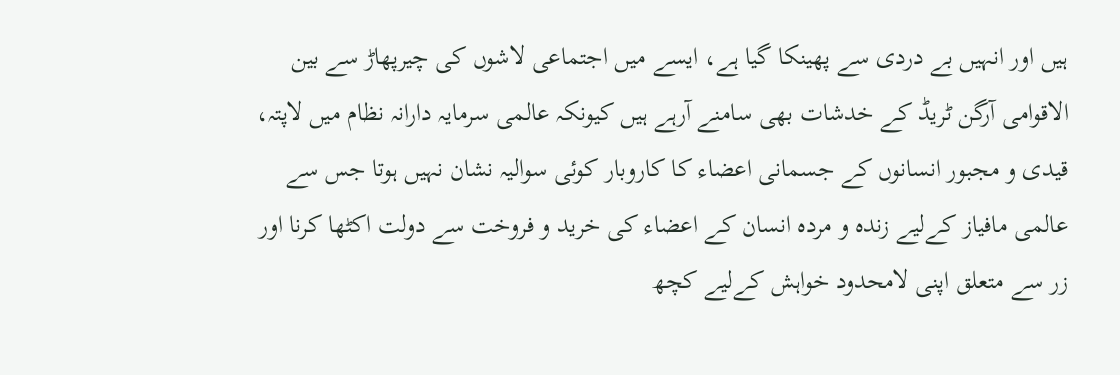ہیں اور انہیں بے دردی سے پھینکا گیا ہے، ایسے میں اجتماعی لاشوں کی چیرپھاڑ سے بین الاقوامی آرگن ٹریڈ کے خدشات بھی سامنے آرہے ہیں کیونکہ عالمی سرمایہ دارانہ نظام میں لاپتہ، قیدی و مجبور انسانوں کے جسمانی اعضاء کا کاروبار کوئی سوالیہ نشان نہیں ہوتا جس سے عالمی مافیاز کےلیے زندہ و مردہ انسان کے اعضاء کی خرید و فروخت سے دولت اکٹھا کرنا اور زر سے متعلق اپنی لامحدود خواہش کےلیے کچھ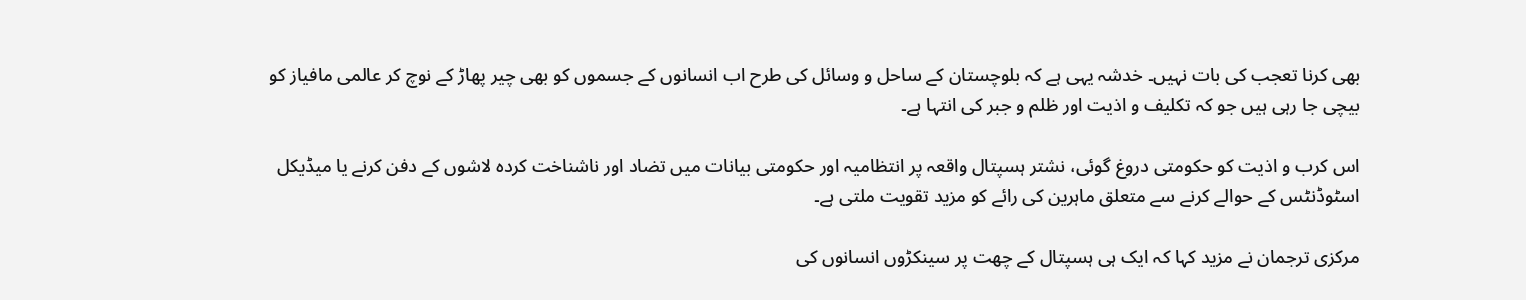بھی کرنا تعجب کی بات نہیں۔ خدشہ یہی ہے کہ بلوچستان کے ساحل و وسائل کی طرح اب انسانوں کے جسموں کو بھی چیر پھاڑ کے نوچ کر عالمی مافیاز کو بیچی جا رہی ہیں جو کہ تکلیف و اذیت اور ظلم و جبر کی انتہا ہے۔

اس کرب و اذیت کو حکومتی دروغ گوئی، نشتر ہسپتال واقعہ پر انتظامیہ اور حکومتی بیانات میں تضاد اور ناشناخت کردہ لاشوں کے دفن کرنے یا میڈیکل اسٹوڈنٹس کے حوالے کرنے سے متعلق ماہرین کی رائے کو مزید تقویت ملتی ہے۔

مرکزی ترجمان نے مزید کہا کہ ایک ہی ہسپتال کے چھت پر سینکڑوں انسانوں کی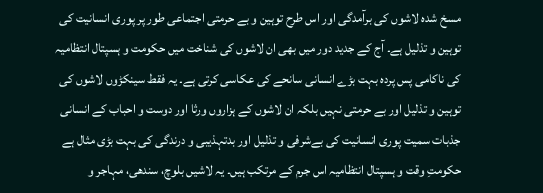مسخ شدہ لاشوں کی برآمدگی اور اس طرح توہین و بے حرمتی اجتماعی طور پر پوری انسانیت کی توہین و تذلیل ہے۔ آج کے جدید دور میں بھی ان لاشوں کی شناخت میں حکومت و ہسپتال انتظامیہ کی ناکامی پس پردہ بہت بڑے انسانی سانحے کی عکاسی کرتی ہے۔ یہ فقط سینکڑوں لاشوں کی توہین و تذلیل اور بے حرمتی نہیں بلکہ ان لاشوں کے ہزاروں ورثا اور دوست و احباب کے انسانی جذبات سمیت پوری انسانیت کی بےشرفی و تذلیل اور بدتہذیبی و درندگی کی بہت بڑی مثال ہے حکومتِ وقت و ہسپتال انتظامیہ اس جرم کے مرتکب ہیں۔ یہ لاشیں بلوچ، سندھی، مہاجر و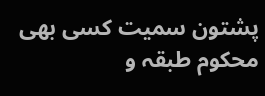پشتون سمیت کسی بھی محکوم طبقہ و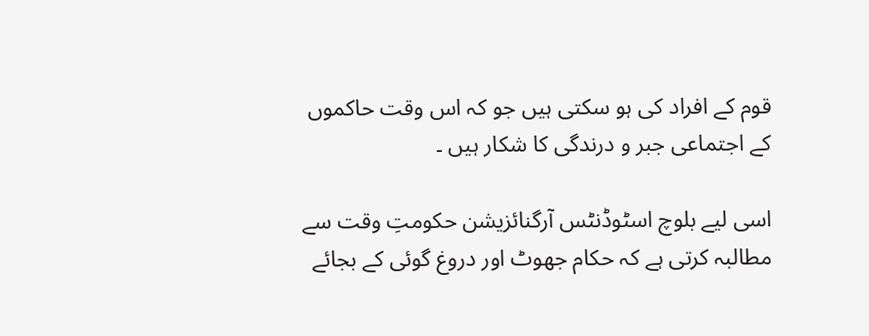قوم کے افراد کی ہو سکتی ہیں جو کہ اس وقت حاکموں کے اجتماعی جبر و درندگی کا شکار ہیں ۔

اسی لیے بلوچ اسٹوڈنٹس آرگنائزیشن حکومتِ وقت سے مطالبہ کرتی ہے کہ حکام جھوٹ اور دروغ گوئی کے بجائے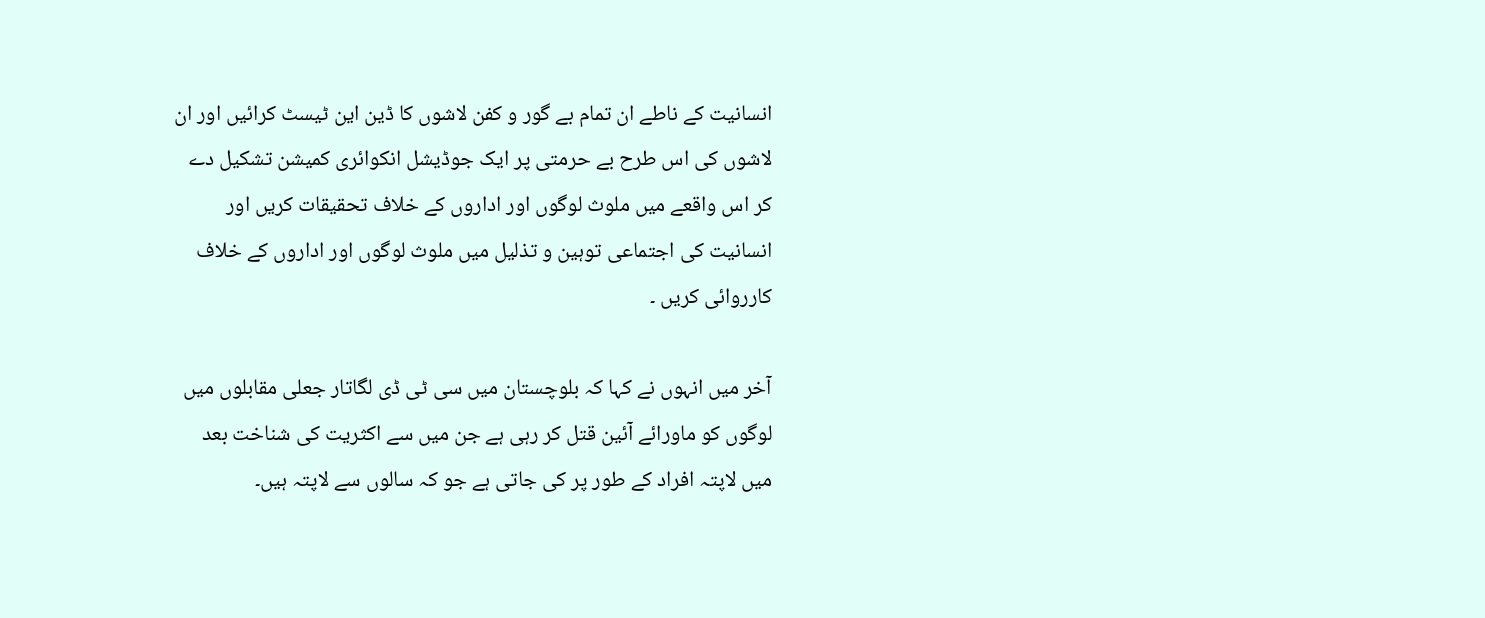انسانیت کے ناطے ان تمام بے گور و کفن لاشوں کا ڈین این ٹیسٹ کرائیں اور ان لاشوں کی اس طرح بے حرمتی پر ایک جوڈیشل انکوائری کمیشن تشکیل دے کر اس واقعے میں ملوث لوگوں اور اداروں کے خلاف تحقیقات کریں اور انسانیت کی اجتماعی توہین و تذلیل میں ملوث لوگوں اور اداروں کے خلاف کارروائی کریں ۔

آخر میں انہوں نے کہا کہ بلوچستان میں سی ٹی ڈی لگاتار جعلی مقابلوں میں لوگوں کو ماورائے آئین قتل کر رہی ہے جن میں سے اکثریت کی شناخت بعد میں لاپتہ افراد کے طور پر کی جاتی ہے جو کہ سالوں سے لاپتہ ہیں۔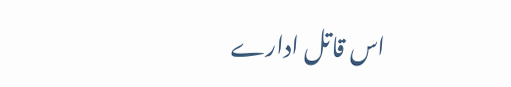اس قاتل ادارے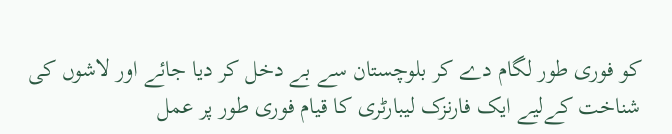کو فوری طور لگام دے کر بلوچستان سے بے دخل کر دیا جائے اور لاشوں کی شناخت کےلیے ایک فارنزک لیبارٹری کا قیام فوری طور پر عمل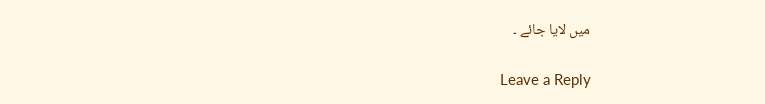میں لایا جائے ۔

Leave a Reply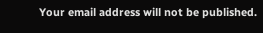Your email address will not be published.